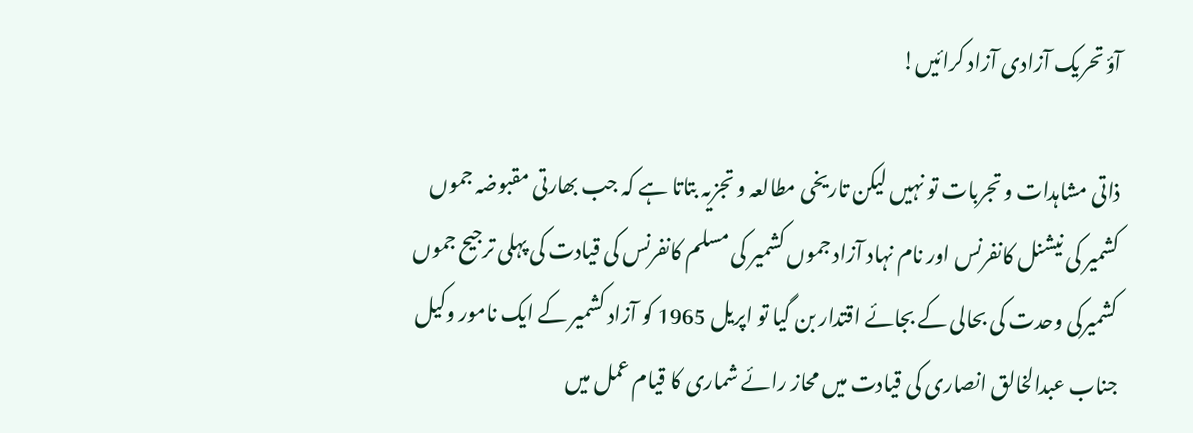آؤ تحریک آزادی آزاد کرائیں!

ذاتی مشاہدات و تجربات تو نہیں لیکن تاریخی مطالعہ و تجزیہ بتاتا ہے کہ جب بھارتی مقبوضہ جموں کشمیر کی نیشنل کانفرنس اور نام نہاد آزاد جموں کشمیر کی مسلم کانفرنس کی قیادت کی پہلی ترجیح جموں کشمیرکی وحدت کی بحالی کے بجائے اقتدار بن گیا تو اپریل 1965 کو آزاد کشمیر کے ایک نامور وکیل جناب عبدالخالق انصاری کی قیادت میں محاز رائے شماری کا قیام عمل میں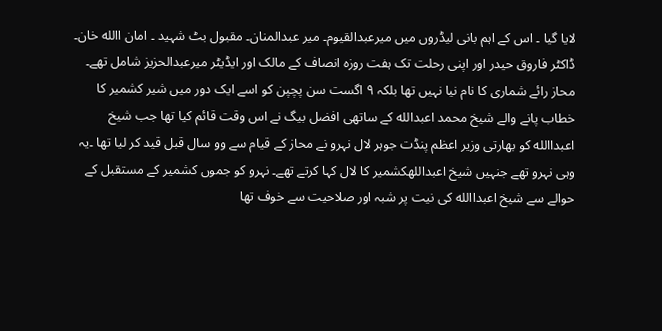لایا گیا ۔ اس کے اہم بانی لیڈروں میں میرعبدالقیوم۔ میر عبدالمنان۔ مقبول بٹ شہید ۔ امان االله خان۔ ڈاکٹر فاروق حیدر اور اپنی رحلت تک ہفت روزہ انصاف کے مالک اور ایڈیٹر میرعبدالحزیز شامل تھے۔ محاز رائے شماری کا نام نیا نہیں تھا بلکہ ۹ اگست سن پچپن کو اسے ایک دور میں شیر کشمیر کا خطاب پانے والے شیخ محمد اعبدالله کے ساتھی افضل بیگ نے اس وقت قائم کیا تھا جب شیخ اعبداالله کو بھارتی وزیر اعظم پنڈت جوہر لال نہرو نے محاز کے قیام سے وو سال قبل قید کر لیا تھا ۔یہ وہی نہرو تھے جنہیں شیخ اعبداللهکشمیر کا لال کہا کرتے تھے۔ نہرو کو جموں کشمیر کے مستقبل کے حوالے سے شیخ اعبداالله کی نیت پر شبہ اور صلاحیت سے خوف تھا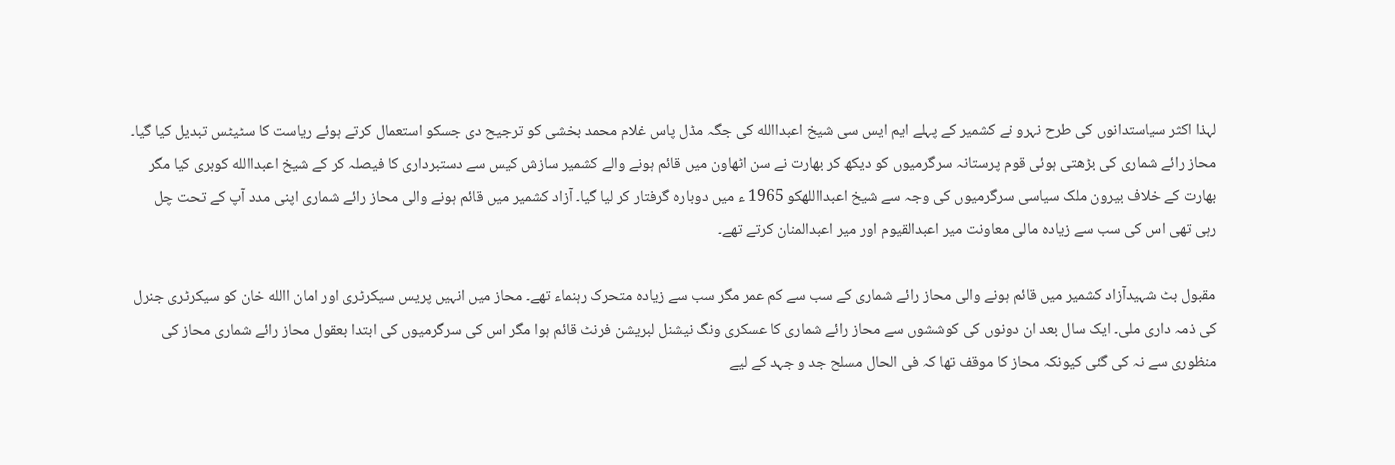لہذا اکثر سیاستدانوں کی طرح نہرو نے کشمیر کے پہلے ایم ایس سی شیخ اعبداالله کی جگہ مڈل پاس غلام محمد بخشی کو ترجیح دی جسکو استعمال کرتے ہوئے ریاست کا سٹیٹس تبدیل کیا گیا۔ محاز رائے شماری کی بڑھتی ہوئی قوم پرستانہ سرگرمیوں کو دیکھ کر بھارت نے سن اٹھاون میں قائم ہونے والے کشمیر سازش کیس سے دستبرداری کا فیصلہ کر کے شیخ اعبداالله کوبری کیا مگر بھارت کے خلاف بیرون ملک سیاسی سرگرمیوں کی وجہ سے شیخ اعبدااللهکو 1965 ء میں دوبارہ گرفتار کر لیا گیا۔ آزاد کشمیر میں قائم ہونے والی محاز رائے شماری اپنی مدد آپ کے تحت چل رہی تھی اس کی سب سے زیادہ مالی معاونت میر اعبدالقیوم اور میر اعبدالمنان کرتے تھے۔

مقبول بٹ شہیدآزاد کشمیر میں قائم ہونے والی محاز رائے شماری کے سب سے کم عمر مگر سب سے زیادہ متحرک رہنماء تھے۔ محاز میں انہیں پریس سیکرٹری اور امان االله خان کو سیکرٹری جنرل کی ذمہ داری ملی۔ ایک سال بعد ان دونوں کی کوششوں سے محاز رائے شماری کا عسکری ونگ نیشنل لبریشن فرنٹ قائم ہوا مگر اس کی سرگرمیوں کی ابتدا بعقول محاز رائے شماری محاز کی منظوری سے نہ کی گئی کیونکہ محاز کا موقف تھا کہ فی الحال مسلح جد و جہد کے لیے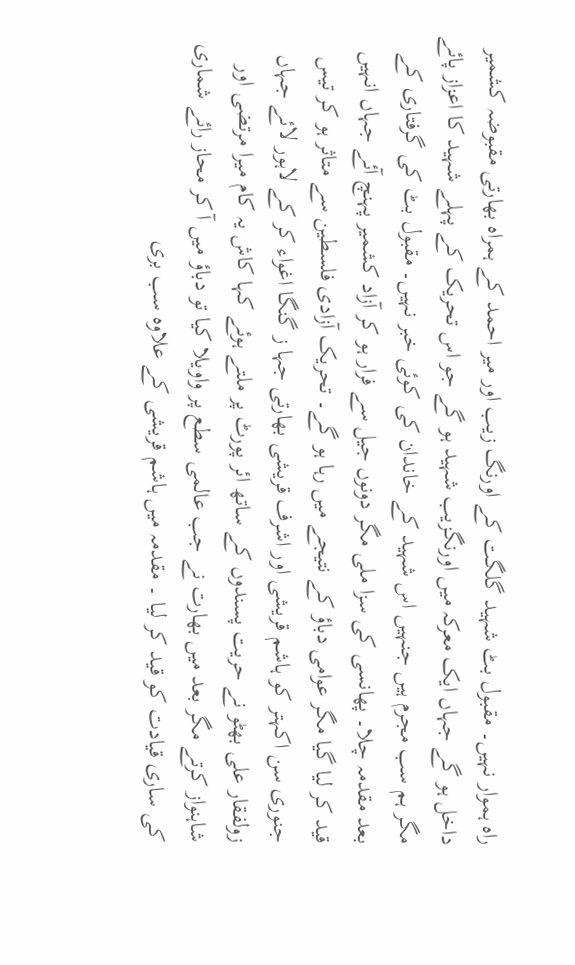راہ ہموار نہیں۔ مقبول بٹ شہید گلگت کے اورنگ زیب اور میر احمد کے ہمراہ بھارتی مقبوضہ کشمیر داخل ہو گے جہاں ایک معرکہ میں اورنگزیب شہید ہو گے جو اس تحریک کے پہلے شہید کا اعزاز پائے مگر ہم سب مجرم ہیں جنہیں اس شہید کے خاندان کی کوئی خبر نہیں۔ مقبول بٹ کی گرفتاری کے بعد مقدمہ چلا۔ پھانسی کی سزا ملی مگر دونوں جیل سے فرار ہو کر آزاد کشمیر پہنچ آئے جہاں انہیں قید کر لیا گیا مگر عوامی دباؤ کے نتیجے میں رہا ہو گے۔ تحریک آزادی فلسطین سے متاثر ہو کر تیس جنوری سن اکہتر کو ہاشم قریشی اور اشرف قریشی بھارتی جہا ز گنگا اغواء کر کے لاہور لائے جہاں زولفقار علی بھٹو نے حریت پسندوں کے ساتھ ائر پورٹ پر ملتے ہوئے کہا کاش یہ کام میرا مرتضی اور شاہنواز کرتے مگر بعد میں بھارت نے جب عالمی سطع پر واویلا کیا تو دباؤ میں آ کر محاز رائے شماری کی ساری قیادت کو قید کر لیا ۔ مقدمہ میں ہاشم قریشی کے علاوہ سب بری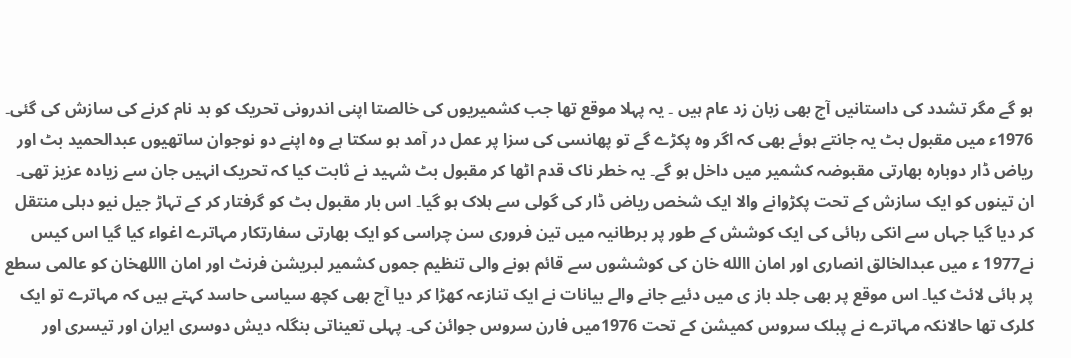ہو گے مگر تشدد کی داستانیں آج بھی زبان زد عام ہیں ۔ یہ پہلا موقع تھا جب کشمیریوں کی خالصتا اپنی اندرونی تحریک کو بد نام کرنے کی سازش کی گئی۔ 1976ء میں مقبول بٹ یہ جانتے ہوئے بھی کہ اگر وہ پکڑے گے تو پھانسی کی سزا پر عمل در آمد ہو سکتا ہے وہ اپنے دو نوجوان ساتھیوں عبدالحمید بٹ اور ریاض ڈار دوبارہ بھارتی مقبوضہ کشمیر میں داخل ہو گے۔ یہ خطر ناک قدم اٹھا کر مقبول بٹ شہید نے ثابت کیا کہ تحریک انہیں جان سے زیادہ عزیز تھی۔ ان تینوں کو ایک سازش کے تحت پکڑوانے والا ایک شخص ریاض ڈار کی گولی سے ہلاک ہو گیا۔ اس بار مقبول بٹ کو گرفتار کر کے تہاڑ جیل نیو دہلی منتقل کر دیا گیا جہاں سے انکی رہائی کی ایک کوشش کے طور پر برطانیہ میں تین فروری سن چراسی کو ایک بھارتی سفارتکار مہاترے اغواء کیا گیا اس کیس نے1977 ء میں عبدالخالق انصاری اور امان االله خان کی کوششوں سے قائم ہونے والی تنظیم جموں کشمیر لبریشن فرنٹ اور امان االلهخان کو عالمی سطع پر ہائی لائٹ کیا۔ اس موقع پر بھی جلد باز ی میں دئیے جانے والے بیانات نے ایک تنازعہ کھڑا کر دیا آج بھی کچھ سیاسی حاسد کہتے ہیں کہ مہاترے تو ایک کلرک تھا حالانکہ مہاترے نے پبلک سروس کمیشن کے تحت 1976میں فارن سروس جوائن کی۔ پہلی تعیناتی بنگلہ دیش دوسری ایران اور تیسری اور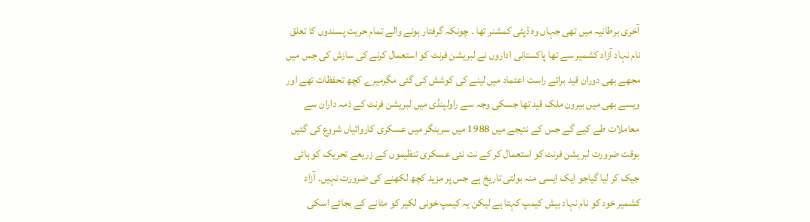آخری برطانیہ میں تھی جہاں وہ ڈپٹی کمشنر تھا ۔ چونکہ گرفتار ہونے والے تمام حریت پسندوں کا تعلق نام نہاد آزاد کشمیر سے تھا پاکستانی اداروں نے لبریشن فرنٹ کو استعمال کرنے کی سازش کی جس میں مجھے بھی دوران قید برائے راست اعتماد میں لینے کی کوشش کی گئی مگرمیرے کچھ تحفظات تھے اور ویسے بھی میں بیرون ملک قید تھا جسکی وجہ سے راولپنڈی میں لبریشن فرنٹ کے ذمہ داران سے معاملات طے کیے گے جس کے نتیجے میں 1988 میں سرینگر میں عسکری کاروائیاں شروع کی گئیں بوقت ضرورت لبریشن فرنٹ کو استعمال کر کے نت نئی عسکری تنظیموں کے زریعے تحریک کو ہائی جیک کر لیا گیاجو ایک ایسی منہ بولتی تاریخ ہے جس پر مزید کچھ لکھنے کی ضرورت نہیں۔ آزاد کشمیر خود کو نام نہاد بیش کیمپ کہتا ہے لیکن یہ کیمپ خونی لکیر کو مٹانے کے بجائے اسکی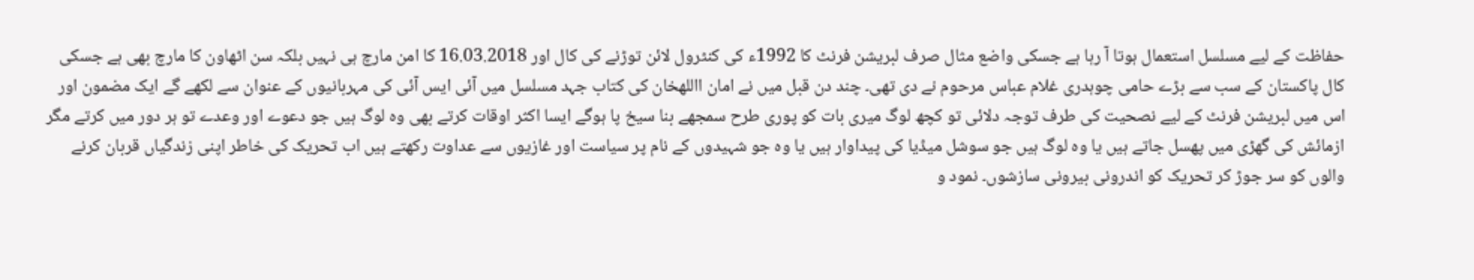حفاظت کے لیے مسلسل استعمال ہوتا آ رہا ہے جسکی واضع مثال صرف لبریشن فرنٹ کا 1992ء کی کنٹرول لائن توڑنے کی کال اور 16.03.2018 کا امن مارچ ہی نہیں بلکہ سن اٹھاون کا مارچ بھی ہے جسکی کال پاکستان کے سب سے بڑے حامی چوہدری غلام عباس مرحوم نے دی تھی۔ چند دن قبل میں نے امان االلهخان کی کتاب جہد مسلسل میں آئی ایس آئی کی مہربانیوں کے عنوان سے لکھے گے ایک مضمون اور اس میں لبریشن فرنٹ کے لیے نصحیت کی طرف توجہ دلائی تو کچھ لوگ میری بات کو پوری طرح سمجھے بنا سیخ پا ہوگے ایسا اکثر اوقات کرتے بھی وہ لوگ ہیں جو دعوے اور وعدے تو ہر دور میں کرتے مگر ازمائش کی گھڑی میں پھسل جاتے ہیں یا وہ لوگ ہیں جو سوشل میڈیا کی پیداوار ہیں یا وہ جو شہیدوں کے نام پر سیاست اور غازیوں سے عداوت رکھتے ہیں اب تحریک کی خاطر اپنی زندگیاں قربان کرنے والوں کو سر جوڑ کر تحریک کو اندرونی بیرونی سازشوں۔ نمود و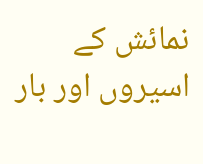نمائش کے اسیروں اور بار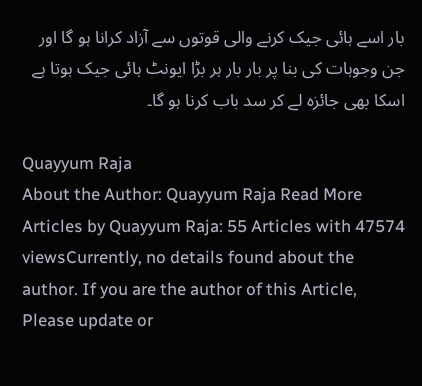بار اسے ہائی جیک کرنے والی قوتوں سے آزاد کرانا ہو گا اور جن وجوہات کی بنا پر بار بار ہر بڑا ایونٹ ہائی جیک ہوتا ہے اسکا بھی جائزہ لے کر سد باب کرنا ہو گا۔

Quayyum Raja
About the Author: Quayyum Raja Read More Articles by Quayyum Raja: 55 Articles with 47574 viewsCurrently, no details found about the author. If you are the author of this Article, Please update or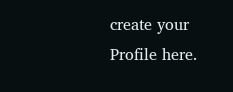create your Profile here.